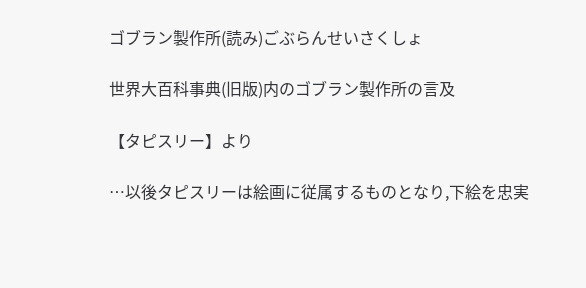ゴブラン製作所(読み)ごぶらんせいさくしょ

世界大百科事典(旧版)内のゴブラン製作所の言及

【タピスリー】より

…以後タピスリーは絵画に従属するものとなり,下絵を忠実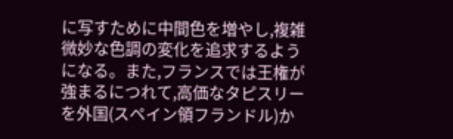に写すために中間色を増やし,複雑微妙な色調の変化を追求するようになる。また,フランスでは王権が強まるにつれて,高価なタピスリーを外国(スペイン領フランドル)か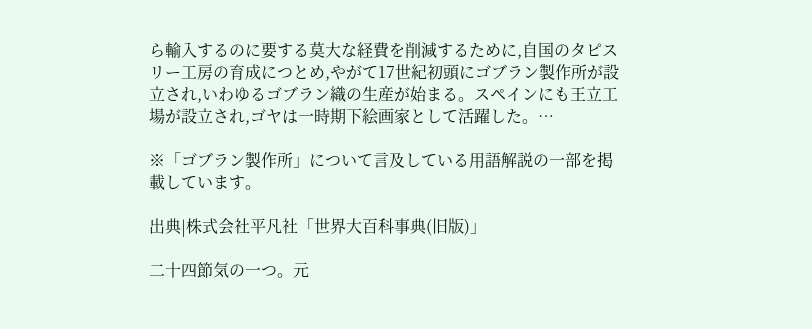ら輸入するのに要する莫大な経費を削減するために,自国のタピスリー工房の育成につとめ,やがて17世紀初頭にゴブラン製作所が設立され,いわゆるゴブラン織の生産が始まる。スペインにも王立工場が設立され,ゴヤは一時期下絵画家として活躍した。…

※「ゴブラン製作所」について言及している用語解説の一部を掲載しています。

出典|株式会社平凡社「世界大百科事典(旧版)」

二十四節気の一つ。元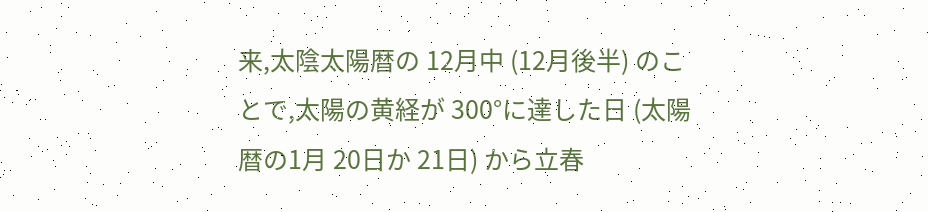来,太陰太陽暦の 12月中 (12月後半) のことで,太陽の黄経が 300°に達した日 (太陽暦の1月 20日か 21日) から立春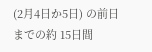(2月4日か5日) の前日までの約 15日間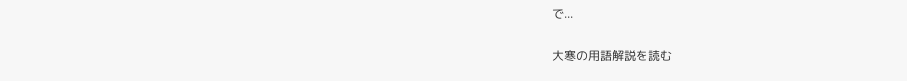で...

大寒の用語解説を読む